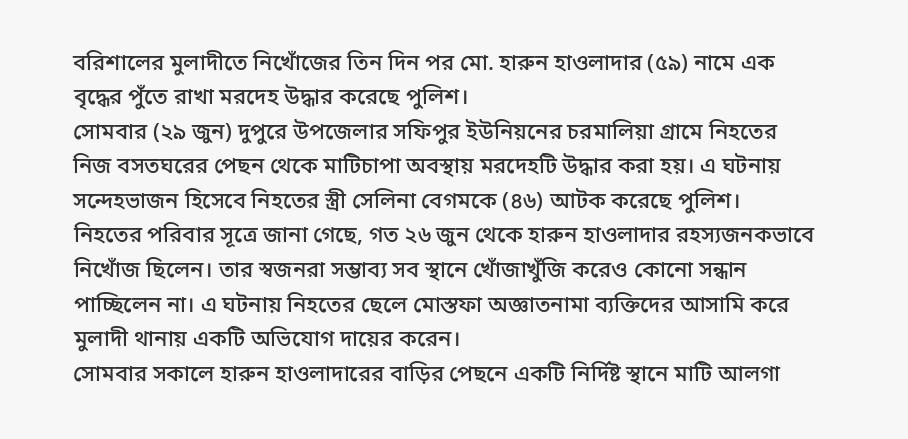বরিশালের মুলাদীতে নিখোঁজের তিন দিন পর মো. হারুন হাওলাদার (৫৯) নামে এক বৃদ্ধের পুঁতে রাখা মরদেহ উদ্ধার করেছে পুলিশ।
সোমবার (২৯ জুন) দুপুরে উপজেলার সফিপুর ইউনিয়নের চরমালিয়া গ্রামে নিহতের নিজ বসতঘরের পেছন থেকে মাটিচাপা অবস্থায় মরদেহটি উদ্ধার করা হয়। এ ঘটনায় সন্দেহভাজন হিসেবে নিহতের স্ত্রী সেলিনা বেগমকে (৪৬) আটক করেছে পুলিশ।
নিহতের পরিবার সূত্রে জানা গেছে, গত ২৬ জুন থেকে হারুন হাওলাদার রহস্যজনকভাবে নিখোঁজ ছিলেন। তার স্বজনরা সম্ভাব্য সব স্থানে খোঁজাখুঁজি করেও কোনো সন্ধান পাচ্ছিলেন না। এ ঘটনায় নিহতের ছেলে মোস্তফা অজ্ঞাতনামা ব্যক্তিদের আসামি করে মুলাদী থানায় একটি অভিযোগ দায়ের করেন।
সোমবার সকালে হারুন হাওলাদারের বাড়ির পেছনে একটি নির্দিষ্ট স্থানে মাটি আলগা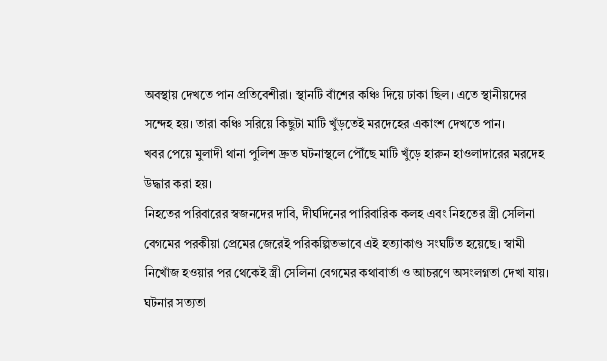অবস্থায় দেখতে পান প্রতিবেশীরা। স্থানটি বাঁশের কঞ্চি দিয়ে ঢাকা ছিল। এতে স্থানীয়দের সন্দেহ হয়। তারা কঞ্চি সরিয়ে কিছুটা মাটি খুঁড়তেই মরদেহের একাংশ দেখতে পান।
খবর পেয়ে মুলাদী থানা পুলিশ দ্রুত ঘটনাস্থলে পৌঁছে মাটি খুঁড়ে হারুন হাওলাদারের মরদেহ উদ্ধার করা হয়।
নিহতের পরিবারের স্বজনদের দাবি, দীর্ঘদিনের পারিবারিক কলহ এবং নিহতের স্ত্রী সেলিনা বেগমের পরকীয়া প্রেমের জেরেই পরিকল্পিতভাবে এই হত্যাকাণ্ড সংঘটিত হয়েছে। স্বামী নিখোঁজ হওয়ার পর থেকেই স্ত্রী সেলিনা বেগমের কথাবার্তা ও আচরণে অসংলগ্নতা দেখা যায়।
ঘটনার সত্যতা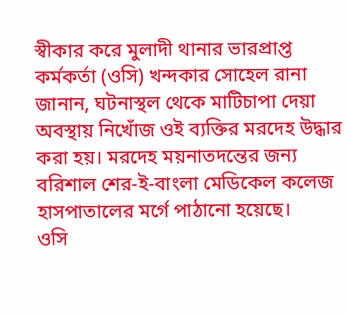স্বীকার করে মুলাদী থানার ভারপ্রাপ্ত কর্মকর্তা (ওসি) খন্দকার সোহেল রানা জানান, ঘটনাস্থল থেকে মাটিচাপা দেয়া অবস্থায় নিখোঁজ ওই ব্যক্তির মরদেহ উদ্ধার করা হয়। মরদেহ ময়নাতদন্তের জন্য বরিশাল শের-ই-বাংলা মেডিকেল কলেজ হাসপাতালের মর্গে পাঠানো হয়েছে।
ওসি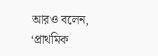আরও বলেন, ‘প্রাথমিক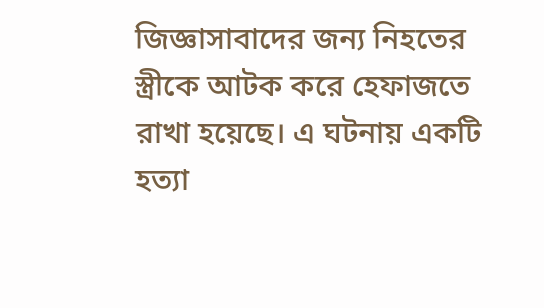জিজ্ঞাসাবাদের জন্য নিহতের স্ত্রীকে আটক করে হেফাজতে রাখা হয়েছে। এ ঘটনায় একটি হত্যা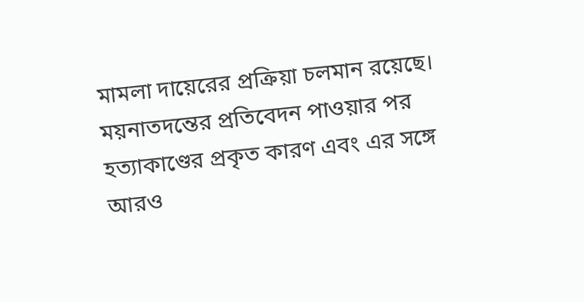মামলা দায়েরের প্রক্রিয়া চলমান রয়েছে। ময়নাতদন্তের প্রতিবেদন পাওয়ার পর হত্যাকাণ্ডের প্রকৃত কারণ এবং এর সঙ্গে আরও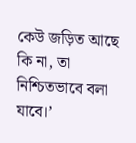কেউ জড়িত আছে কি না, তা নিশ্চিতভাবে বলা যাবে।’